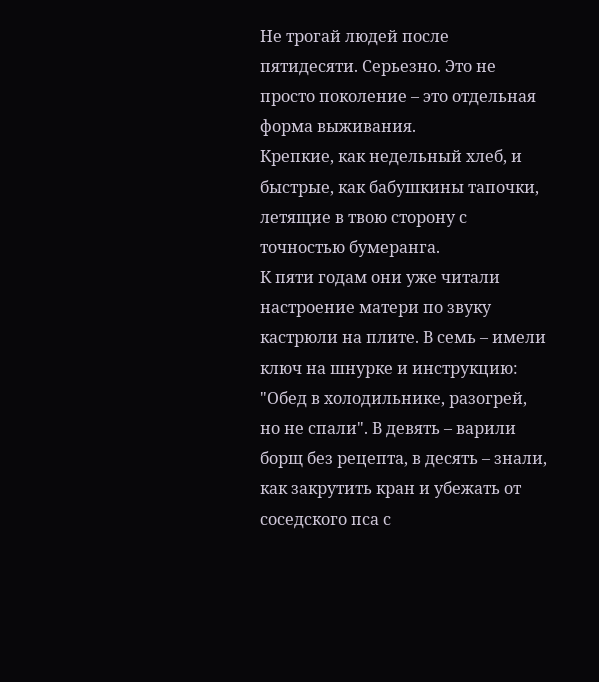Не трогай людей после пятидесяти. Серьезно. Это не просто поколение – это отдельная форма выживания.
Крепкие, как недельный хлеб, и быстрые, как бабушкины тапочки, летящие в твою сторону с точностью бумеранга.
К пяти годам они уже читали настроение матери по звуку кастрюли на плите. В семь – имели ключ на шнурке и инструкцию: "Обед в холодильнике, разогрей, но не спали". В девять – варили борщ без рецепта, в десять – знали, как закрутить кран и убежать от соседского пса с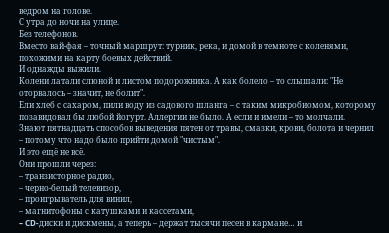ведром на голове.
С утра до ночи на улице.
Без телефонов.
Вместо вай-фая – точный маршрут: турник, река, и домой в темноте с коленями, похожими на карту боевых действий.
И однажды выжили.
Колени латали слюной и листом подорожника. А как болело – то слышали: "Не оторвалось – значит, не болит".
Ели хлеб с сахаром, пили воду из садового шланга – с таким микробиомом, которому позавидовал бы любой йогурт. Аллергии не было. А если и имели – то молчали.
Знают пятнадцать способов выведения пятен от травы, смазки, крови, болота и чернил – потому что надо было прийти домой "чистым".
И это ещё не всё.
Они прошли через:
– транзисторное радио,
– черно-белый телевизор,
– проигрыватель для винил,
– магнитофоны с катушками и кассетами,
– CD-диски и дискмены, а теперь – держат тысячи песен в кармане… и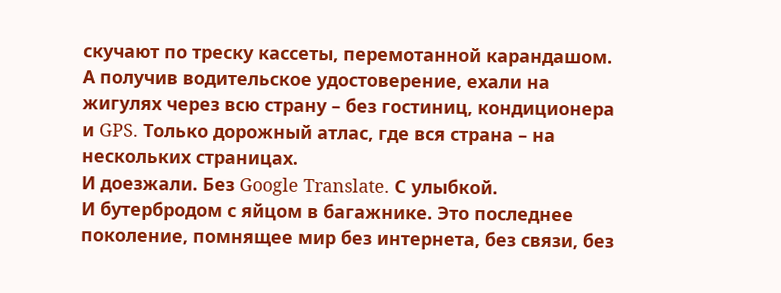скучают по треску кассеты, перемотанной карандашом.
А получив водительское удостоверение, ехали на жигулях через всю страну – без гостиниц, кондиционера и GPS. Только дорожный атлас, где вся страна – на нескольких страницах.
И доезжали. Без Google Translate. С улыбкой.
И бутербродом с яйцом в багажнике. Это последнее поколение, помнящее мир без интернета, без связи, без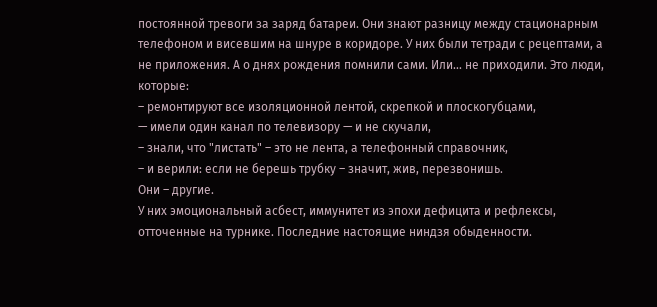постоянной тревоги за заряд батареи. Они знают разницу между стационарным телефоном и висевшим на шнуре в коридоре. У них были тетради с рецептами, а не приложения. А о днях рождения помнили сами. Или... не приходили. Это люди, которые:
– ремонтируют все изоляционной лентой, скрепкой и плоскогубцами,
— имели один канал по телевизору — и не скучали,
– знали, что "листать" – это не лента, а телефонный справочник,
– и верили: если не берешь трубку – значит, жив, перезвонишь.
Они – другие.
У них эмоциональный асбест, иммунитет из эпохи дефицита и рефлексы, отточенные на турнике. Последние настоящие ниндзя обыденности.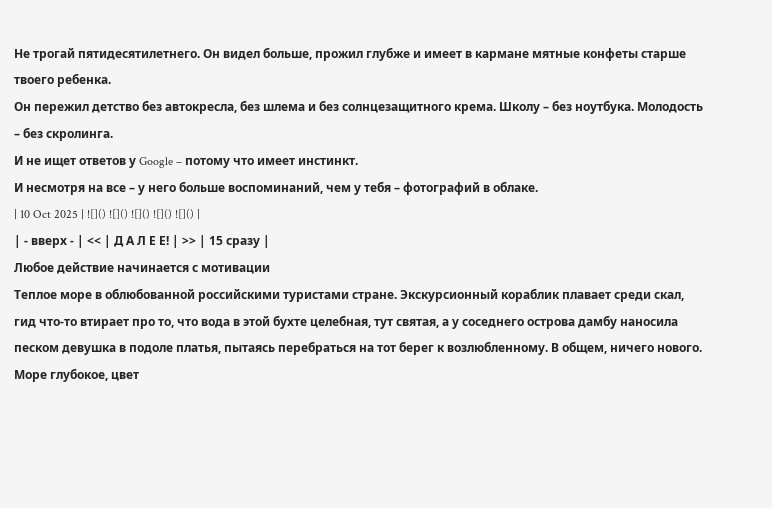Не трогай пятидесятилетнего. Он видел больше, прожил глубже и имеет в кармане мятные конфеты старше твоего ребенка.
Он пережил детство без автокресла, без шлема и без солнцезащитного крема. Школу – без ноутбука. Молодость – без скролинга.
И не ищет ответов у Google – потому что имеет инстинкт.
И несмотря на все – у него больше воспоминаний, чем у тебя – фотографий в облаке.
| 10 Oct 2025 | ![]() ![]() ![]() ![]() ![]() |
| - вверх - | << | Д А Л Е Е! | >> | 15 сразу |
Любое действие начинается с мотивации
Теплое море в облюбованной российскими туристами стране. Экскурсионный кораблик плавает среди скал, гид что-то втирает про то, что вода в этой бухте целебная, тут святая, а у соседнего острова дамбу наносила песком девушка в подоле платья, пытаясь перебраться на тот берег к возлюбленному. В общем, ничего нового. Море глубокое, цвет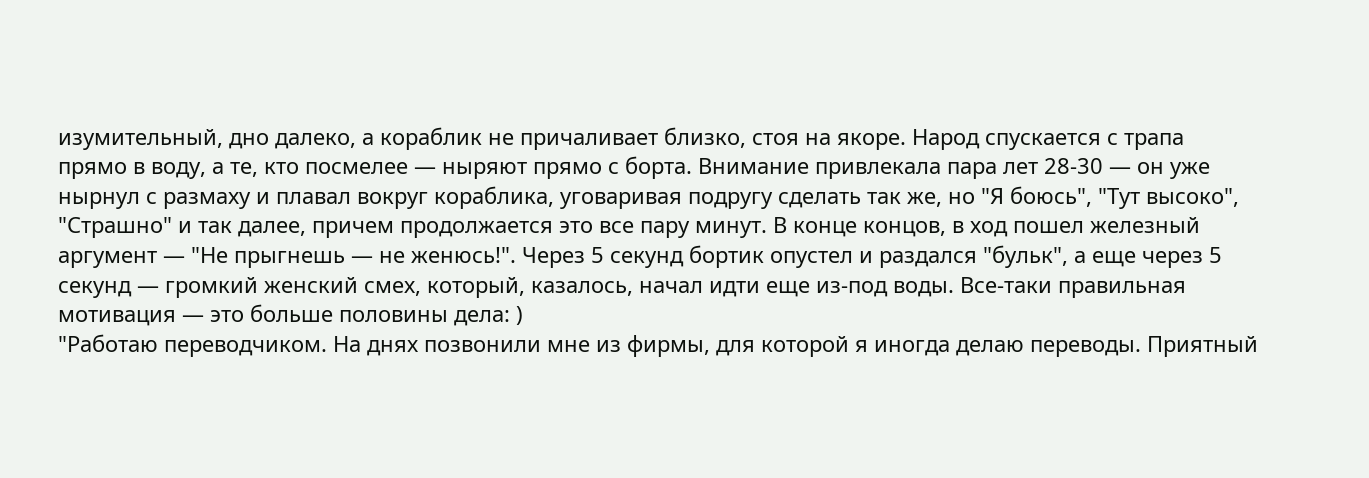изумительный, дно далеко, а кораблик не причаливает близко, стоя на якоре. Народ спускается с трапа прямо в воду, а те, кто посмелее — ныряют прямо с борта. Внимание привлекала пара лет 28-30 — он уже нырнул с размаху и плавал вокруг кораблика, уговаривая подругу сделать так же, но "Я боюсь", "Тут высоко", "Страшно" и так далее, причем продолжается это все пару минут. В конце концов, в ход пошел железный аргумент — "Не прыгнешь — не женюсь!". Через 5 секунд бортик опустел и раздался "бульк", а еще через 5 секунд — громкий женский смех, который, казалось, начал идти еще из-под воды. Все-таки правильная мотивация — это больше половины дела: )
"Работаю переводчиком. На днях позвонили мне из фирмы, для которой я иногда делаю переводы. Приятный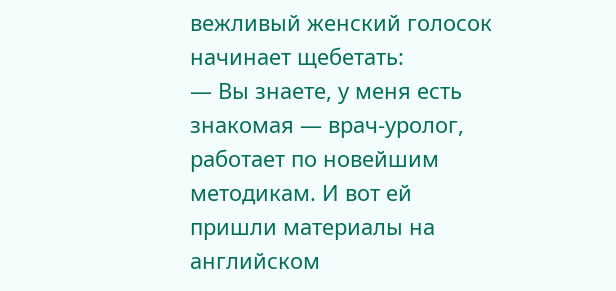вежливый женский голосок начинает щебетать:
— Вы знаете, у меня есть знакомая — врач-уролог, работает по новейшим методикам. И вот ей пришли материалы на английском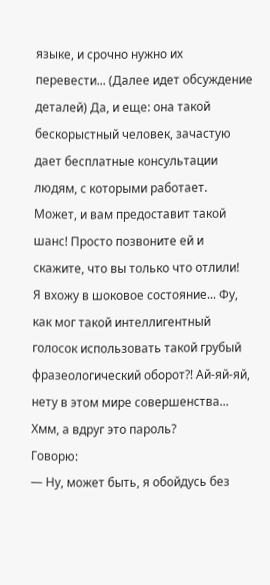языке, и срочно нужно их перевести... (Далее идет обсуждение деталей) Да, и еще: она такой бескорыстный человек, зачастую дает бесплатные консультации людям, с которыми работает.
Может, и вам предоставит такой шанс! Просто позвоните ей и скажите, что вы только что отлили!
Я вхожу в шоковое состояние... Фу, как мог такой интеллигентный голосок использовать такой грубый фразеологический оборот?! Ай-яй-яй, нету в этом мире совершенства... Хмм, а вдруг это пароль?
Говорю:
— Ну, может быть, я обойдусь без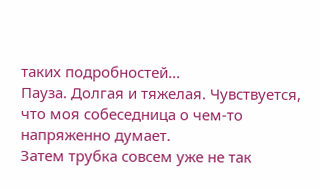таких подробностей...
Пауза. Долгая и тяжелая. Чувствуется, что моя собеседница о чем-то напряженно думает.
Затем трубка совсем уже не так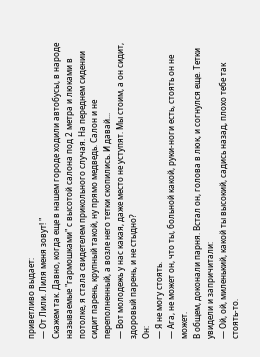приветливо выдает:
— От Лили. Лиля меня зовут! "
Скажем так. Давно, когда еще в нашем городе ходили автобусы, в народе называемые "гармошками" с высотой салона под 2 метра и люками в потолке, я стала свидетелем прикольного случая. На переднем сидении сидит парень, крупный такой, ну прямо медведь. Салон и не переполненный, а возле него тетки скопились. И давай...
— Вот молодежь у нас какая, даже место не уступят. Мы стоим, а он сидит, здоровый парень, и не стыдно?
Он:
— Я не могу стоять.
— Ага, не может он, что ты, больной какой, руки-ноги есть, стоять он не может.
В общем, доконали парня. Встал он, голова в люк, и согнулся еще. Тетки увидели и запричитали:
— Ой, ой, миленький, какой ты высокий, садись назад, плохо тебе так стоять-то.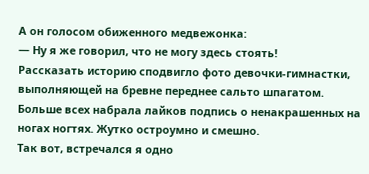А он голосом обиженного медвежонка:
— Ну я же говорил, что не могу здесь стоять!
Рассказать историю сподвигло фото девочки-гимнастки, выполняющей на бревне переднее сальто шпагатом. Больше всех набрала лайков подпись о ненакрашенных на ногах ногтях. Жутко остроумно и смешно.
Так вот, встречался я одно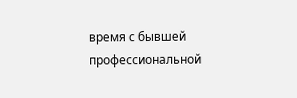время с бывшей профессиональной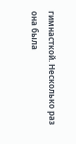гимнасткой. Несколько раз она была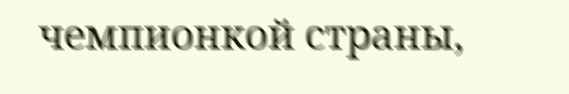чемпионкой страны,